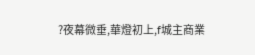?夜幕微垂,華燈初上,f城主商業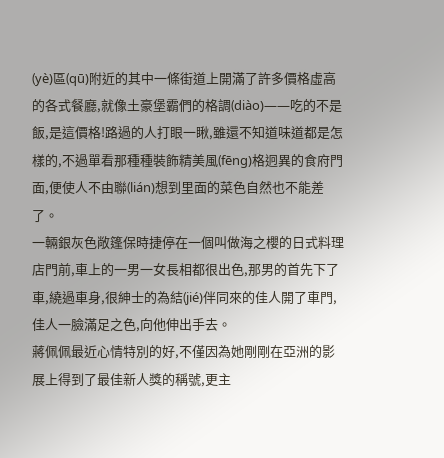(yè)區(qū)附近的其中一條街道上開滿了許多價格虛高的各式餐廳,就像土豪堡霸們的格調(diào)——吃的不是飯,是這價格!路過的人打眼一瞅,雖還不知道味道都是怎樣的,不過單看那種種裝飾精美風(fēng)格迥異的食府門面,便使人不由聯(lián)想到里面的菜色自然也不能差了。
一輛銀灰色敞篷保時捷停在一個叫做海之櫻的日式料理店門前,車上的一男一女長相都很出色,那男的首先下了車,繞過車身,很紳士的為結(jié)伴同來的佳人開了車門,佳人一臉滿足之色,向他伸出手去。
蔣佩佩最近心情特別的好,不僅因為她剛剛在亞洲的影展上得到了最佳新人獎的稱號,更主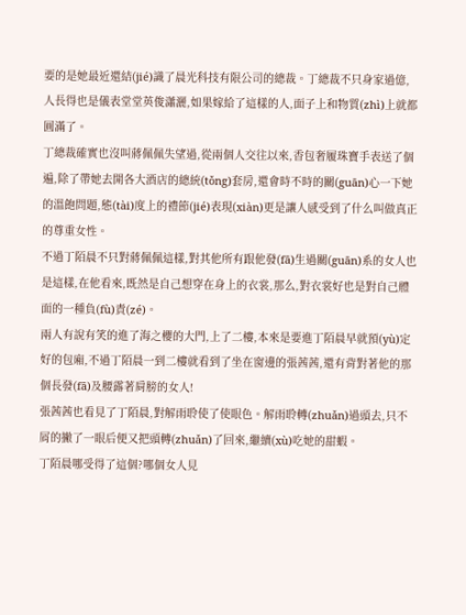要的是她最近還結(jié)識了晨光科技有限公司的總裁。丁總裁不只身家過億,人長得也是儀表堂堂英俊瀟灑,如果嫁給了這樣的人,面子上和物質(zhì)上就都圓滿了。
丁總裁確實也沒叫蔣佩佩失望過,從兩個人交往以來,香包奢履珠寶手表送了個遍,除了帶她去開各大酒店的總統(tǒng)套房,還會時不時的關(guān)心一下她的溫飽問題,態(tài)度上的禮節(jié)表現(xiàn)更是讓人感受到了什么叫做真正的尊重女性。
不過丁陌晨不只對蔣佩佩這樣,對其他所有跟他發(fā)生過關(guān)系的女人也是這樣,在他看來,既然是自己想穿在身上的衣裳,那么,對衣裳好也是對自己體面的一種負(fù)責(zé)。
兩人有說有笑的進了海之櫻的大門,上了二樓,本來是要進丁陌晨早就預(yù)定好的包廂,不過丁陌晨一到二樓就看到了坐在窗邊的張茜茜,還有背對著他的那個長發(fā)及腰露著肩膀的女人!
張茜茜也看見了丁陌晨,對解雨聆使了使眼色。解雨聆轉(zhuǎn)過頭去,只不屑的撇了一眼后便又把頭轉(zhuǎn)了回來,繼續(xù)吃她的甜蝦。
丁陌晨哪受得了這個?哪個女人見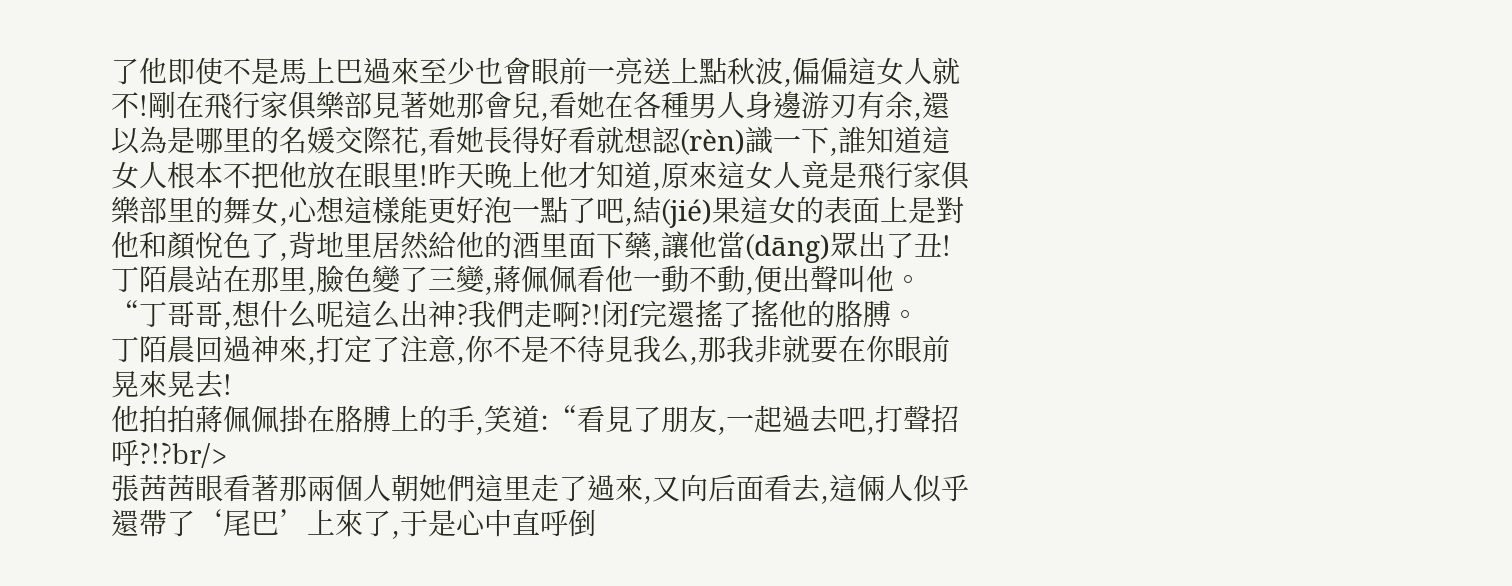了他即使不是馬上巴過來至少也會眼前一亮送上點秋波,偏偏這女人就不!剛在飛行家俱樂部見著她那會兒,看她在各種男人身邊游刃有余,還以為是哪里的名媛交際花,看她長得好看就想認(rèn)識一下,誰知道這女人根本不把他放在眼里!昨天晚上他才知道,原來這女人竟是飛行家俱樂部里的舞女,心想這樣能更好泡一點了吧,結(jié)果這女的表面上是對他和顏悅色了,背地里居然給他的酒里面下藥,讓他當(dāng)眾出了丑!
丁陌晨站在那里,臉色變了三變,蔣佩佩看他一動不動,便出聲叫他。
“丁哥哥,想什么呢這么出神?我們走啊?!闭f完還搖了搖他的胳膊。
丁陌晨回過神來,打定了注意,你不是不待見我么,那我非就要在你眼前晃來晃去!
他拍拍蔣佩佩掛在胳膊上的手,笑道:“看見了朋友,一起過去吧,打聲招呼?!?br/>
張茜茜眼看著那兩個人朝她們這里走了過來,又向后面看去,這倆人似乎還帶了‘尾巴’上來了,于是心中直呼倒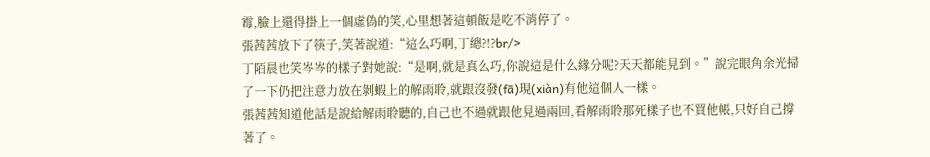霉,臉上還得掛上一個虛偽的笑,心里想著這頓飯是吃不消停了。
張茜茜放下了筷子,笑著說道:“這么巧啊,丁總?!?br/>
丁陌晨也笑岑岑的樣子對她說:“是啊,就是真么巧,你說這是什么緣分呢?天天都能見到。”說完眼角余光掃了一下仍把注意力放在剝蝦上的解雨聆,就跟沒發(fā)現(xiàn)有他這個人一樣。
張茜茜知道他話是說給解雨聆聽的,自己也不過就跟他見過兩回,看解雨聆那死樣子也不買他帳,只好自己撐著了。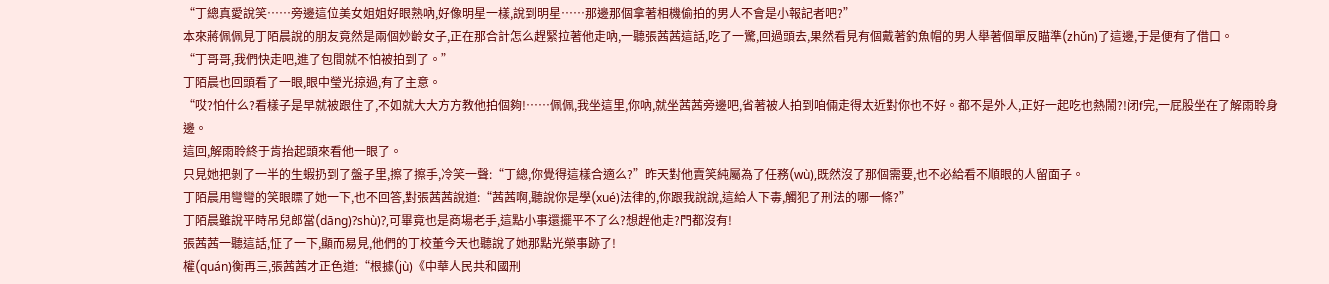“丁總真愛說笑……旁邊這位美女姐姐好眼熟吶,好像明星一樣,說到明星……那邊那個拿著相機偷拍的男人不會是小報記者吧?”
本來蔣佩佩見丁陌晨說的朋友竟然是兩個妙齡女子,正在那合計怎么趕緊拉著他走吶,一聽張茜茜這話,吃了一驚,回過頭去,果然看見有個戴著釣魚帽的男人舉著個單反瞄準(zhǔn)了這邊,于是便有了借口。
“丁哥哥,我們快走吧,進了包間就不怕被拍到了。”
丁陌晨也回頭看了一眼,眼中瑩光掠過,有了主意。
“哎?怕什么?看樣子是早就被跟住了,不如就大大方方教他拍個夠!……佩佩,我坐這里,你吶,就坐茜茜旁邊吧,省著被人拍到咱倆走得太近對你也不好。都不是外人,正好一起吃也熱鬧?!闭f完,一屁股坐在了解雨聆身邊。
這回,解雨聆終于肯抬起頭來看他一眼了。
只見她把剝了一半的生蝦扔到了盤子里,擦了擦手,冷笑一聲:“丁總,你覺得這樣合適么?”昨天對他賣笑純屬為了任務(wù),既然沒了那個需要,也不必給看不順眼的人留面子。
丁陌晨用彎彎的笑眼瞟了她一下,也不回答,對張茜茜說道:“茜茜啊,聽說你是學(xué)法律的,你跟我說說,這給人下毒,觸犯了刑法的哪一條?”
丁陌晨雖說平時吊兒郎當(dāng)?shù)?,可畢竟也是商場老手,這點小事還擺平不了么?想趕他走?門都沒有!
張茜茜一聽這話,怔了一下,顯而易見,他們的丁校董今天也聽說了她那點光榮事跡了!
權(quán)衡再三,張茜茜才正色道:“根據(jù)《中華人民共和國刑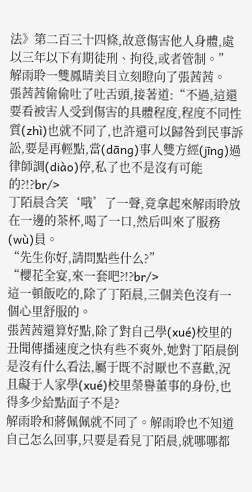法》第二百三十四條,故意傷害他人身體,處以三年以下有期徒刑、拘役,或者管制。”
解雨聆一雙鳳睛美目立刻瞪向了張茜茜。
張茜茜偷偷吐了吐舌頭,接著道:“不過,這還要看被害人受到傷害的具體程度,程度不同性質(zhì)也就不同了,也許還可以歸咎到民事訴訟,要是再輕點,當(dāng)事人雙方經(jīng)過律師調(diào)停,私了也不是沒有可能的?!?br/>
丁陌晨含笑‘哦’了一聲,竟拿起來解雨聆放在一邊的茶杯,喝了一口,然后叫來了服務(wù)員。
“先生你好,請問點些什么?”
“櫻花全宴,來一套吧?!?br/>
這一頓飯吃的,除了丁陌晨,三個美色沒有一個心里舒服的。
張茜茜還算好點,除了對自己學(xué)校里的丑聞傳播速度之快有些不爽外,她對丁陌晨倒是沒有什么看法,屬于既不討厭也不喜歡,況且礙于人家學(xué)校里榮譽董事的身份,也得多少給點面子不是?
解雨聆和蔣佩佩就不同了。解雨聆也不知道自己怎么回事,只要是看見丁陌晨,就哪哪都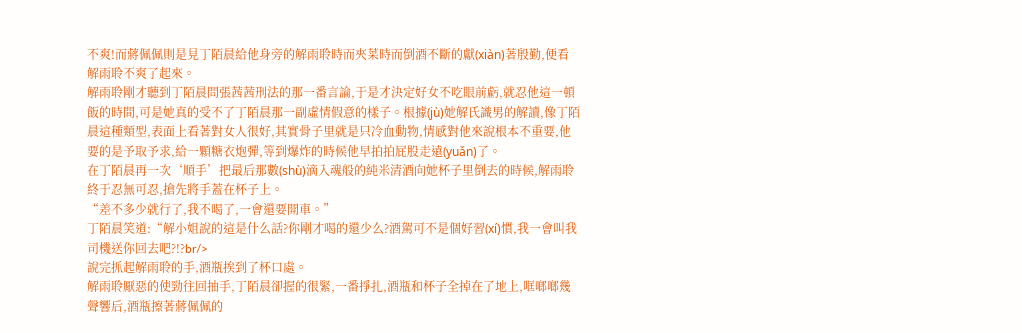不爽!而蔣佩佩則是見丁陌晨給他身旁的解雨聆時而夾菜時而倒酒不斷的獻(xiàn)著殷勤,便看解雨聆不爽了起來。
解雨聆剛才聽到丁陌晨問張茜茜刑法的那一番言論,于是才決定好女不吃眼前虧,就忍他這一頓飯的時間,可是她真的受不了丁陌晨那一副虛情假意的樣子。根據(jù)她解氏識男的解讀,像丁陌晨這種類型,表面上看著對女人很好,其實骨子里就是只冷血動物,情感對他來說根本不重要,他要的是予取予求,給一顆糖衣炮彈,等到爆炸的時候他早拍拍屁股走遠(yuǎn)了。
在丁陌晨再一次‘順手’把最后那數(shù)滴入魂般的純米清酒向她杯子里倒去的時候,解雨聆終于忍無可忍,搶先將手蓋在杯子上。
“差不多少就行了,我不喝了,一會還要開車。”
丁陌晨笑道:“解小姐說的這是什么話?你剛才喝的還少么?酒駕可不是個好習(xí)慣,我一會叫我司機送你回去吧?!?br/>
說完抓起解雨聆的手,酒瓶挨到了杯口處。
解雨聆厭惡的使勁往回抽手,丁陌晨卻握的很緊,一番掙扎,酒瓶和杯子全掉在了地上,哐啷啷幾聲響后,酒瓶擦著蔣佩佩的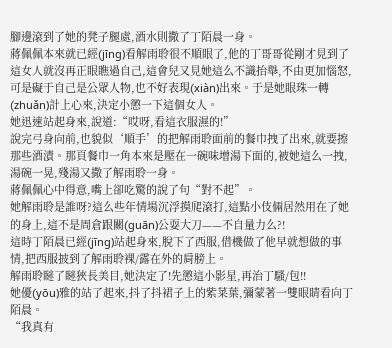腳邊滾到了她的凳子腿處,酒水則撒了丁陌晨一身。
蔣佩佩本來就已經(jīng)看解雨聆很不順眼了,他的丁哥哥從剛才見到了這女人就沒再正眼瞧過自己,這會兒又見她這么不識抬舉,不由更加惱怒,可是礙于自己是公眾人物,也不好表現(xiàn)出來。于是她眼珠一轉(zhuǎn)計上心來,決定小懲一下這個女人。
她迅速站起身來,說道:“哎呀,看這衣服濕的!”
說完弓身向前,也貌似‘順手’的把解雨聆面前的餐巾拽了出來,就要擦那些酒漬。那頁餐巾一角本來是壓在一碗味增湯下面的,被她這么一拽,湯碗一晃,殘湯又撒了解雨聆一身。
蔣佩佩心中得意,嘴上卻吃驚的說了句“對不起”。
她解雨聆是誰呀?這么些年情場沉浮摸爬滾打,這點小伎倆居然用在了她的身上,這不是周倉跟關(guān)公耍大刀——不自量力么?!
這時丁陌晨已經(jīng)站起身來,脫下了西服,借機做了他早就想做的事情,把西服披到了解雨聆裸/露在外的肩膀上。
解雨聆瞇了瞇狹長美目,她決定了!先懲這小影星,再治丁騷/包!!
她優(yōu)雅的站了起來,抖了抖裙子上的紫菜葉,彌蒙著一雙眼睛看向丁陌晨。
“我真有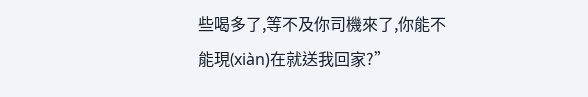些喝多了,等不及你司機來了,你能不能現(xiàn)在就送我回家?”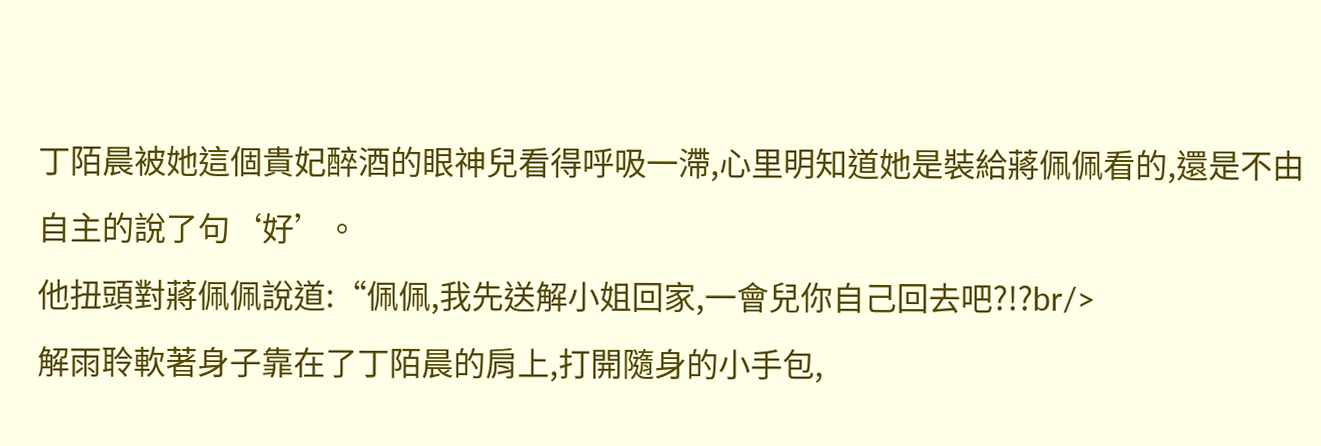丁陌晨被她這個貴妃醉酒的眼神兒看得呼吸一滯,心里明知道她是裝給蔣佩佩看的,還是不由自主的說了句‘好’。
他扭頭對蔣佩佩說道:“佩佩,我先送解小姐回家,一會兒你自己回去吧?!?br/>
解雨聆軟著身子靠在了丁陌晨的肩上,打開隨身的小手包,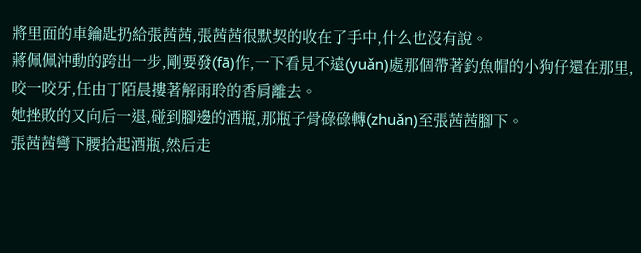將里面的車鑰匙扔給張茜茜,張茜茜很默契的收在了手中,什么也沒有說。
蔣佩佩沖動的跨出一步,剛要發(fā)作,一下看見不遠(yuǎn)處那個帶著釣魚帽的小狗仔還在那里,咬一咬牙,任由丁陌晨摟著解雨聆的香肩離去。
她挫敗的又向后一退,碰到腳邊的酒瓶,那瓶子骨碌碌轉(zhuǎn)至張茜茜腳下。
張茜茜彎下腰拾起酒瓶,然后走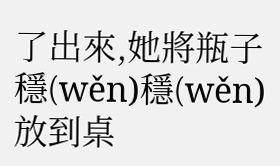了出來,她將瓶子穩(wěn)穩(wěn)放到桌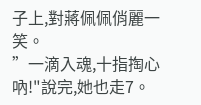子上,對蔣佩佩俏麗一笑。
”一滴入魂,十指掏心吶!"說完,她也走7。